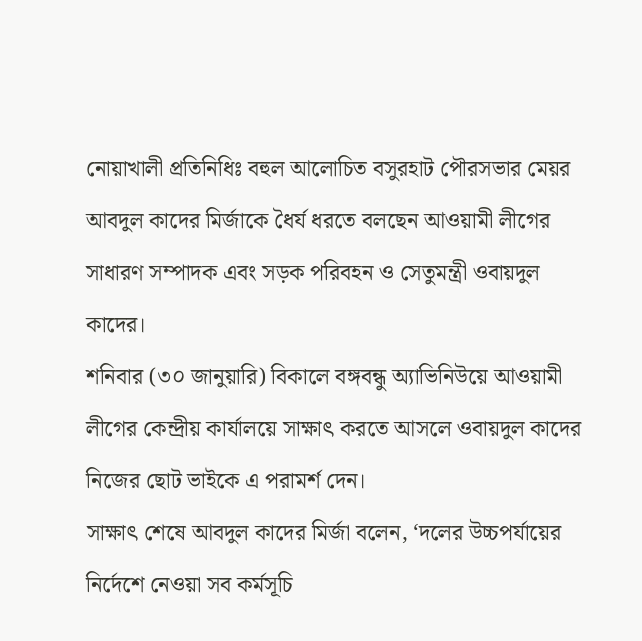নোয়াখালী প্রতিনিধিঃ বহুল আলোচিত বসুরহাট পৌরসভার মেয়র আবদুল কাদের মির্জাকে ধৈর্য ধরতে বলছেন আওয়ামী লীগের সাধারণ সম্পাদক এবং সড়ক পরিবহন ও সেতুমন্ত্রী ওবায়দুল কাদের।
শনিবার (৩০ জানুয়ারি) বিকালে বঙ্গবন্ধু অ্যাভিনিউয়ে আওয়ামী লীগের কেন্দ্রীয় কার্যালয়ে সাক্ষাৎ করতে আসলে ওবায়দুল কাদের নিজের ছোট ভাইকে এ পরামর্শ দেন।
সাক্ষাৎ শেষে আবদুল কাদের মির্জা বলেন, ‘দলের উচ্চপর্যায়ের নির্দেশে নেওয়া সব কর্মসূচি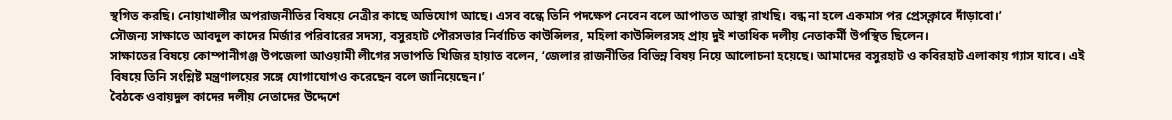স্থগিত করছি। নোয়াখালীর অপরাজনীতির বিষয়ে নেত্রীর কাছে অভিযোগ আছে। এসব বন্ধে তিনি পদক্ষেপ নেবেন বলে আপাতত আস্থা রাখছি। বন্ধ না হলে একমাস পর প্রেসক্লাবে দাঁড়াবো।’
সৌজন্য সাক্ষাতে আবদুল কাদের মির্জার পরিবারের সদস্য, বসুরহাট পৌরসভার নির্বাচিত কাউন্সিলর, মহিলা কাউন্সিলরসহ প্রায় দুই শতাধিক দলীয় নেতাকর্মী উপস্থিত ছিলেন।
সাক্ষাতের বিষয়ে কোম্পানীগঞ্জ উপজেলা আওয়ামী লীগের সভাপতি খিজির হায়াত বলেন, ‘জেলার রাজনীতির বিভিন্ন বিষয় নিয়ে আলোচনা হয়েছে। আমাদের বসুরহাট ও কবিরহাট এলাকায় গ্যাস যাবে। এই বিষয়ে তিনি সংশ্লিষ্ট মন্ত্রণালয়ের সঙ্গে যোগাযোগও করেছেন বলে জানিয়েছেন।’
বৈঠকে ওবায়দুল কাদের দলীয় নেতাদের উদ্দেশে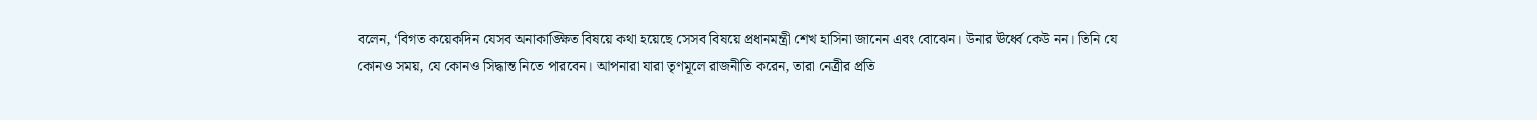বলেন, ‘বিগত কয়েকদিন যেসব অনাকাঙ্ক্ষিত বিষয়ে কথা হয়েছে সেসব বিষয়ে প্রধানমন্ত্রী শেখ হাসিনা জানেন এবং বোঝেন। উনার ঊর্ধ্বে কেউ নন। তিনি যে কোনও সময়, যে কোনও সিদ্ধান্ত নিতে পারবেন। আপনারা যারা তৃণমূলে রাজনীতি করেন, তারা নেত্রীর প্রতি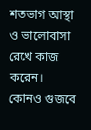শতভাগ আস্থা ও ভালোবাসা রেখে কাজ করেন। কোনও গুজবে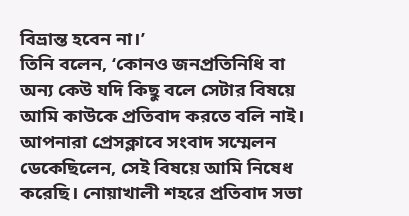বিভ্রান্ত হবেন না।’
তিনি বলেন, ‘কোনও জনপ্রতিনিধি বা অন্য কেউ যদি কিছু বলে সেটার বিষয়ে আমি কাউকে প্রতিবাদ করতে বলি নাই। আপনারা প্রেসক্লাবে সংবাদ সম্মেলন ডেকেছিলেন, সেই বিষয়ে আমি নিষেধ করেছি। নোয়াখালী শহরে প্রতিবাদ সভা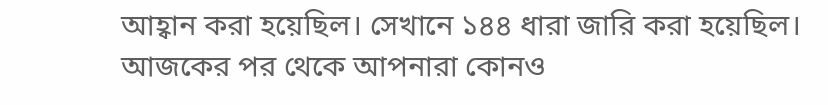আহ্বান করা হয়েছিল। সেখানে ১৪৪ ধারা জারি করা হয়েছিল। আজকের পর থেকে আপনারা কোনও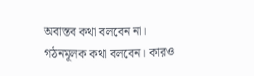অবাস্তব কথা বলবেন না। গঠনমূলক কথা বলবেন। কারও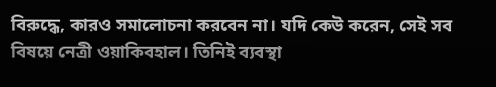বিরুদ্ধে, কারও সমালোচনা করবেন না। যদি কেউ করেন, সেই সব বিষয়ে নেত্রী ওয়াকিবহাল। তিনিই ব্যবস্থা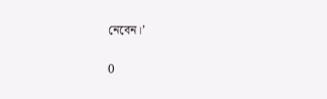নেবেন।’


0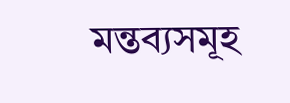মন্তব্যসমূহ